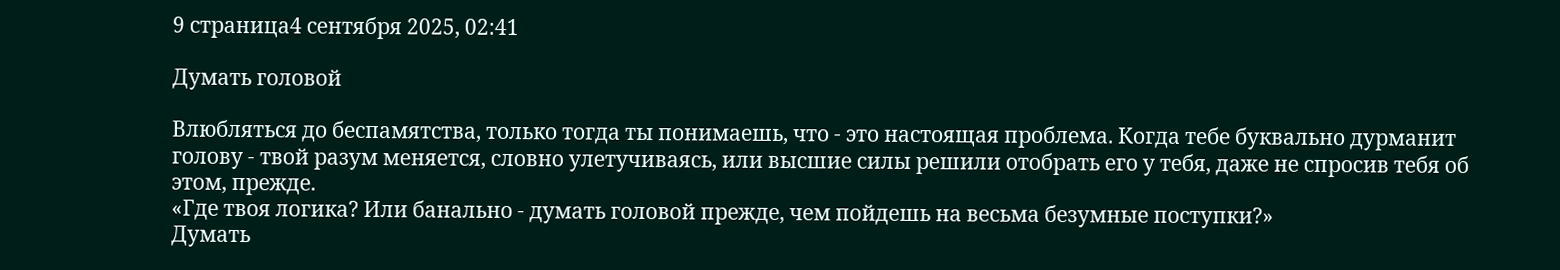9 страница4 сентября 2025, 02:41

Думать головой

Влюбляться до беспамятства, только тогда ты понимаешь, что - это настоящая проблема. Когда тебе буквально дурманит голову - твой разум меняется, словно улетучиваясь, или высшие силы решили отобрать его у тебя, даже не спросив тебя об этом, прежде.
«Где твоя логика? Или банально - думать головой прежде, чем пойдешь на весьма безумные поступки?»
Думать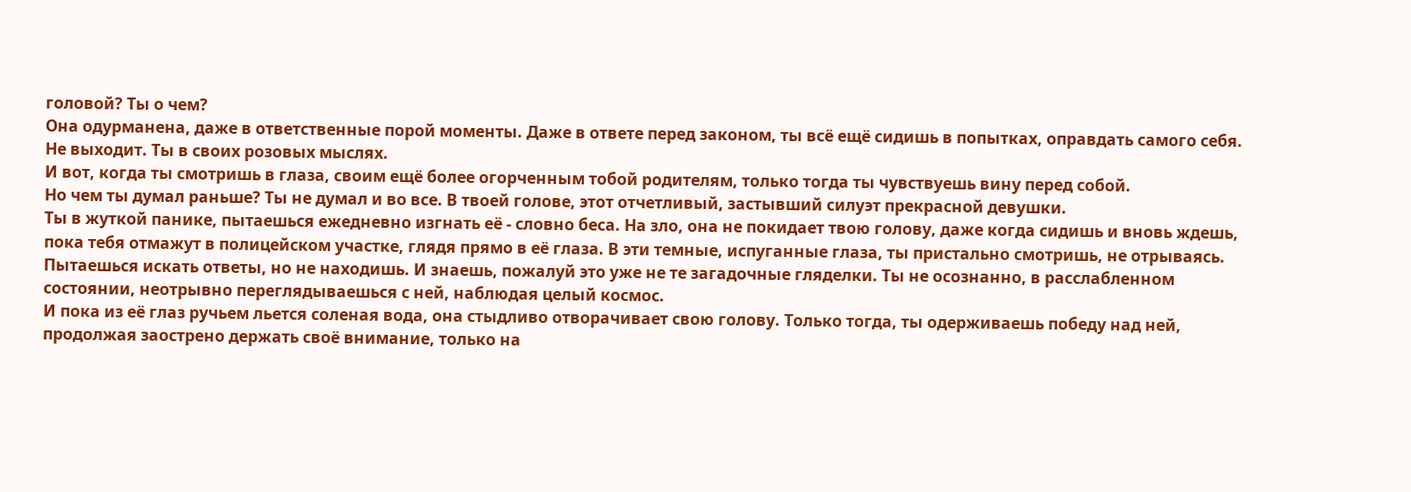головой? Ты о чем?
Она одурманена, даже в ответственные порой моменты. Даже в ответе перед законом, ты всё ещё сидишь в попытках, оправдать самого себя. Не выходит. Ты в своих розовых мыслях.
И вот, когда ты смотришь в глаза, своим ещё более огорченным тобой родителям, только тогда ты чувствуешь вину перед собой.
Но чем ты думал раньше? Ты не думал и во все. В твоей голове, этот отчетливый, застывший силуэт прекрасной девушки.
Ты в жуткой панике, пытаешься ежедневно изгнать её - словно беса. На зло, она не покидает твою голову, даже когда сидишь и вновь ждешь, пока тебя отмажут в полицейском участке, глядя прямо в её глаза. В эти темные, испуганные глаза, ты пристально смотришь, не отрываясь. Пытаешься искать ответы, но не находишь. И знаешь, пожалуй это уже не те загадочные гляделки. Ты не осознанно, в расслабленном состоянии, неотрывно переглядываешься с ней, наблюдая целый космос.
И пока из её глаз ручьем льется соленая вода, она стыдливо отворачивает свою голову. Только тогда, ты одерживаешь победу над ней, продолжая заострено держать своё внимание, только на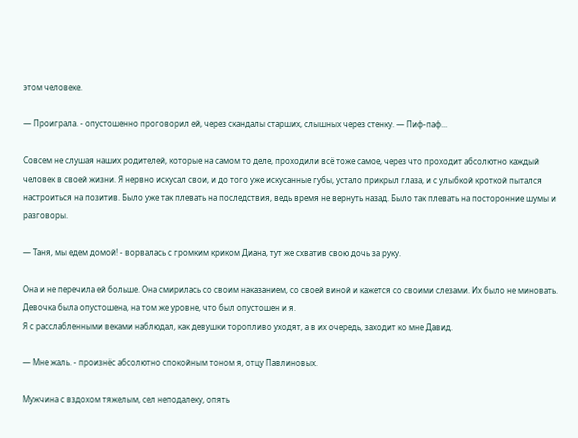этом человеке.

— Проиграла. - опустошенно проговорил ей, через скандалы старших, слышных через стенку. — Пиф-паф...

Совсем не слушая наших родителей, которые на самом то деле, проходили всё тоже самое, через что проходит абсолютно каждый человек в своей жизни. Я нервно искусал свои, и до того уже искусанные губы, устало прикрыл глаза, и с улыбкой кроткой пытался настроиться на позитив. Было уже так плевать на последствия, ведь время не вернуть назад. Было так плевать на посторонние шумы и разговоры.

— Таня, мы едем домой! - ворвалась с громким криком Диана, тут же схватив свою дочь за руку.

Она и не перечила ей больше. Она смирилась со своим наказанием, со своей виной и кажется со своими слезами. Их было не миновать. Девочка была опустошена, на том же уровне, что был опустошен и я.
Я с расслабленными веками наблюдал, как девушки торопливо уходят, а в их очередь, заходит ко мне Давид.

— Мне жаль. - произнёс абсолютно спокойным тоном я, отцу Павлиновых.

Мужчина с вздохом тяжелым, сел неподалеку, опять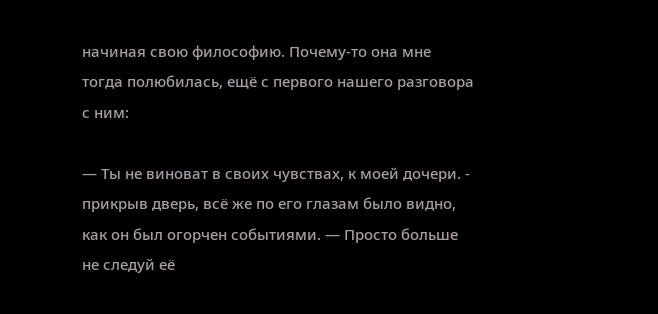начиная свою философию. Почему-то она мне тогда полюбилась, ещё с первого нашего разговора с ним:

— Ты не виноват в своих чувствах, к моей дочери. - прикрыв дверь, всё же по его глазам было видно, как он был огорчен событиями. — Просто больше не следуй её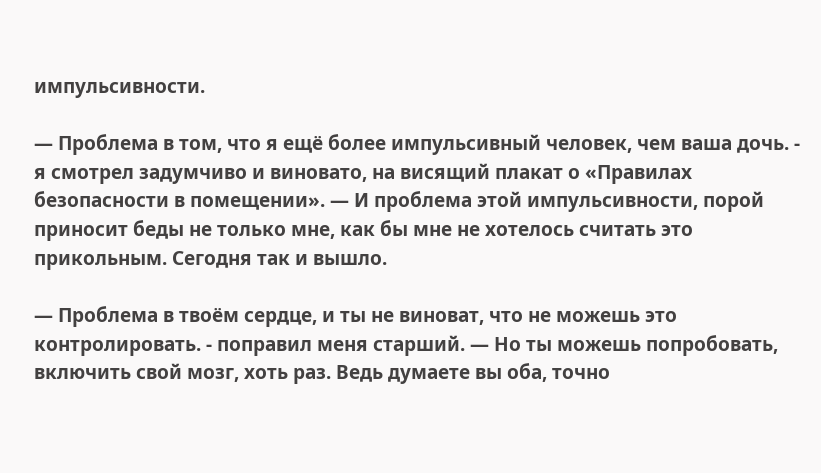импульсивности.

— Проблема в том, что я ещё более импульсивный человек, чем ваша дочь. - я смотрел задумчиво и виновато, на висящий плакат о «Правилах безопасности в помещении». — И проблема этой импульсивности, порой приносит беды не только мне, как бы мне не хотелось считать это прикольным. Сегодня так и вышло.

— Проблема в твоём сердце, и ты не виноват, что не можешь это контролировать. - поправил меня старший. — Но ты можешь попробовать, включить свой мозг, хоть раз. Ведь думаете вы оба, точно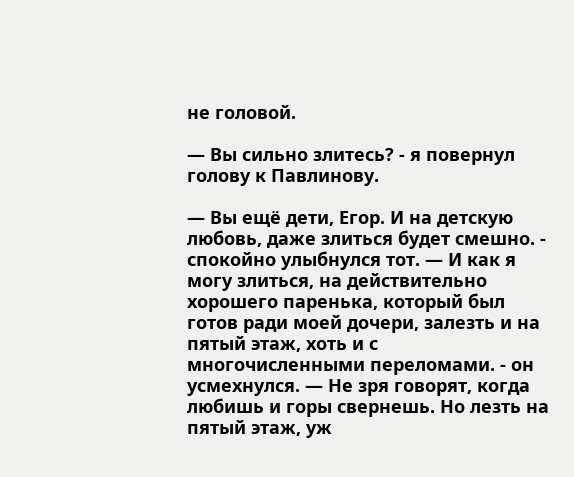не головой.

— Вы сильно злитесь? - я повернул голову к Павлинову.

— Вы ещё дети, Егор. И на детскую любовь, даже злиться будет смешно. - спокойно улыбнулся тот. — И как я могу злиться, на действительно хорошего паренька, который был готов ради моей дочери, залезть и на пятый этаж, хоть и с многочисленными переломами. - он усмехнулся. — Не зря говорят, когда любишь и горы свернешь. Но лезть на пятый этаж, уж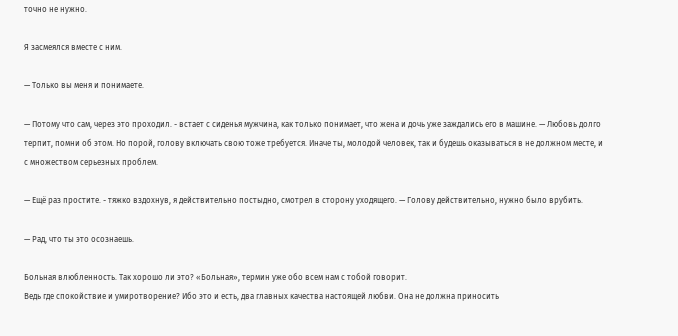точно не нужно.

Я засмеялся вместе с ним.

— Только вы меня и понимаете.

— Потому что сам, через это проходил. - встает с сиденья мужчина, как только понимает, что жена и дочь уже заждались его в машине. — Любовь долго терпит, помни об этом. Но порой, голову включать свою тоже требуется. Иначе ты, молодой человек, так и будешь оказываться в не должном месте, и с множеством серьезных проблем.

— Ещё раз простите. - тяжко вздохнув, я действительно постыдно, смотрел в сторону уходящего. — Голову действительно, нужно было врубить.

— Рад, что ты это осознаешь.

Больная влюбленность. Так хорошо ли это? «Больная», термин уже обо всем нам с тобой говорит.
Ведь где спокойствие и умиротворение? Ибо это и есть, два главных качества настоящей любви. Она не должна приносить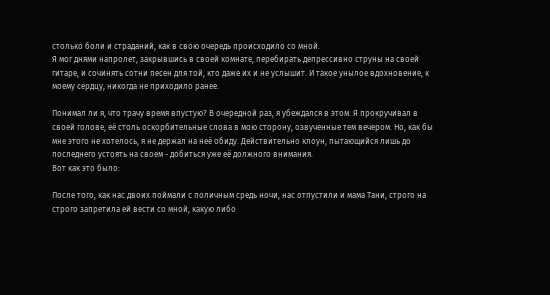столько боли и страданий, как в свою очередь происходило со мной.
Я мог днями напролет, закрывшись в своей комнате, перебирать депрессивно струны на своей гитаре, и сочинять сотни песен для той, кто даже их и не услышит. И такое унылое вдохновение, к моему сердцу, никогда не приходило ранее.

Понимал ли я, что трачу время впустую? В очередной раз, я убеждался в этом. Я прокручивал в своей голове, её столь оскорбительные слова в мою сторону, озвученные тем вечером. Но, как бы мне этого не хотелось, я не держал на неё обиду. Действительно клоун, пытающийся лишь до последнего устоять на своем - добиться уже её должного внимания.
Вот как это было:

После того, как нас двоих поймали с поличным средь ночи, нас отпустили и мама Тани, строго на строго запретила ей вести со мной, какую либо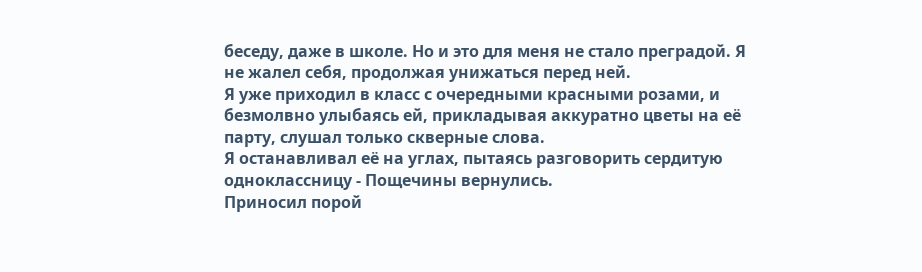беседу, даже в школе. Но и это для меня не стало преградой. Я не жалел себя, продолжая унижаться перед ней.
Я уже приходил в класс с очередными красными розами, и безмолвно улыбаясь ей, прикладывая аккуратно цветы на её парту, слушал только скверные слова.
Я останавливал её на углах, пытаясь разговорить сердитую одноклассницу - Пощечины вернулись.
Приносил порой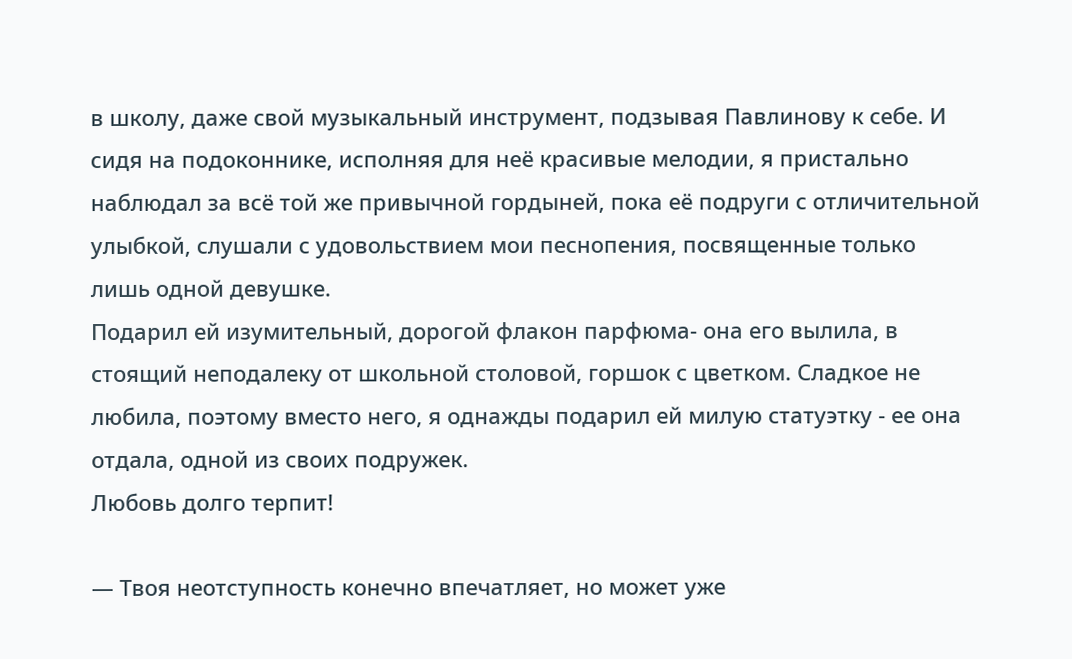в школу, даже свой музыкальный инструмент, подзывая Павлинову к себе. И сидя на подоконнике, исполняя для неё красивые мелодии, я пристально наблюдал за всё той же привычной гордыней, пока её подруги с отличительной улыбкой, слушали с удовольствием мои песнопения, посвященные только лишь одной девушке.
Подарил ей изумительный, дорогой флакон парфюма- она его вылила, в стоящий неподалеку от школьной столовой, горшок с цветком. Сладкое не любила, поэтому вместо него, я однажды подарил ей милую статуэтку - ее она отдала, одной из своих подружек.
Любовь долго терпит!

— Твоя неотступность конечно впечатляет, но может уже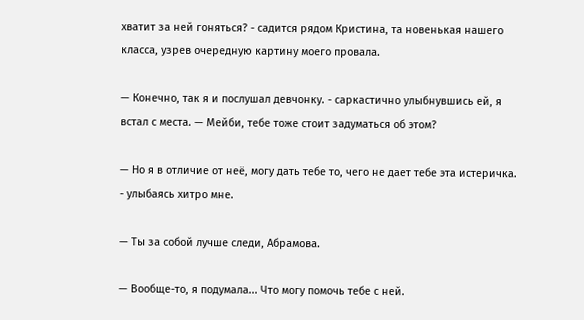хватит за ней гоняться? - садится рядом Кристина, та новенькая нашего класса, узрев очередную картину моего провала.

— Конечно, так я и послушал девчонку. - саркастично улыбнувшись ей, я встал с места. — Мейби, тебе тоже стоит задуматься об этом?

— Но я в отличие от неё, могу дать тебе то, чего не дает тебе эта истеричка. - улыбаясь хитро мне.

— Ты за собой лучше следи, Абрамова.

— Вообще-то, я подумала... Что могу помочь тебе с ней.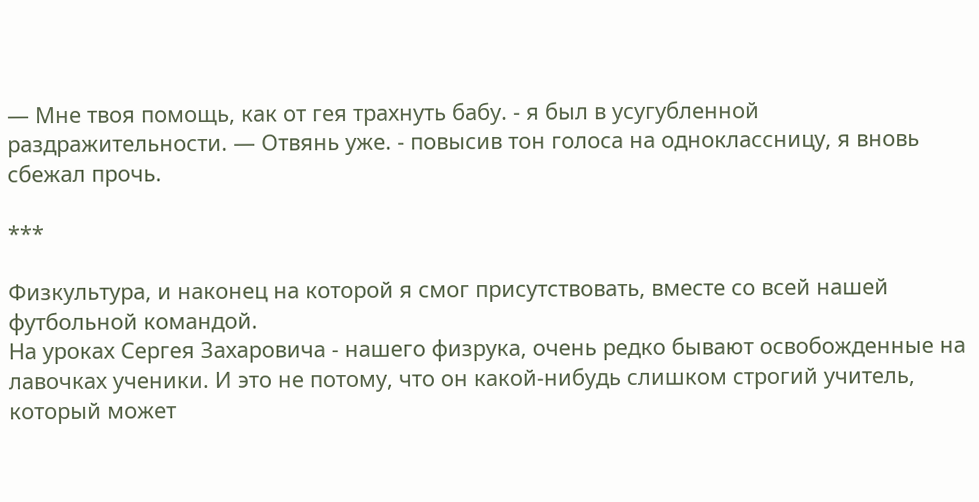— Мне твоя помощь, как от гея трахнуть бабу. - я был в усугубленной раздражительности. — Отвянь уже. - повысив тон голоса на одноклассницу, я вновь сбежал прочь.

***

Физкультура, и наконец на которой я смог присутствовать, вместе со всей нашей футбольной командой.
На уроках Сергея Захаровича - нашего физрука, очень редко бывают освобожденные на лавочках ученики. И это не потому, что он какой-нибудь слишком строгий учитель, который может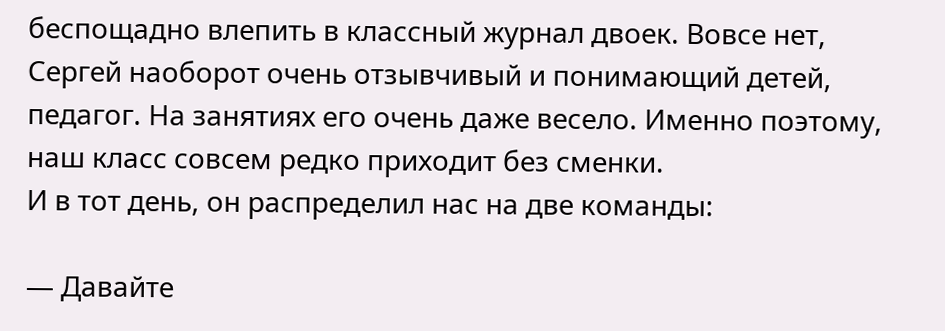беспощадно влепить в классный журнал двоек. Вовсе нет, Сергей наоборот очень отзывчивый и понимающий детей, педагог. На занятиях его очень даже весело. Именно поэтому, наш класс совсем редко приходит без сменки.
И в тот день, он распределил нас на две команды:

— Давайте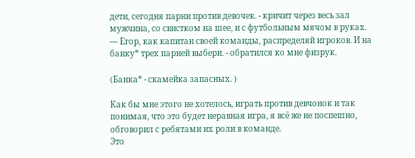дети, сегодня парни против девочек. - кричит через весь зал мужчина, со свистком на шее, и с футбольным мячом в руках. — Егор, как капитан своей команды, распределяй игроков. И на банку* трех парней выбери. - обратился ко мне физрук.

(Банка* - скамейка запасных. )

Как бы мне этого не хотелось, играть против девчонок и так понимая, что это будет неравная игра, я всё же не поспешно, обговорил с ребятами их роли в команде.
Это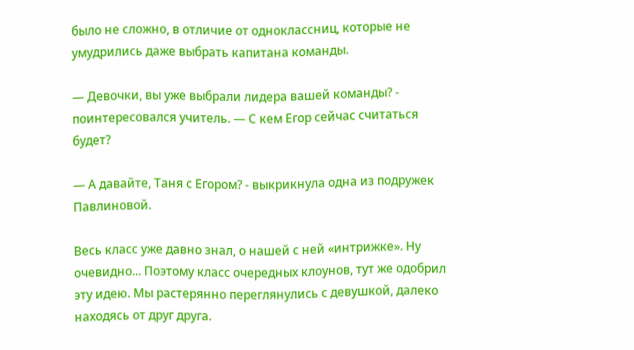было не сложно, в отличие от одноклассниц, которые не умудрились даже выбрать капитана команды.

— Девочки, вы уже выбрали лидера вашей команды? - поинтересовался учитель. — С кем Егор сейчас считаться будет?

— А давайте, Таня с Егором? - выкрикнула одна из подружек Павлиновой.

Весь класс уже давно знал, о нашей с ней «интрижке». Ну очевидно... Поэтому класс очередных клоунов, тут же одобрил эту идею. Мы растерянно переглянулись с девушкой, далеко находясь от друг друга.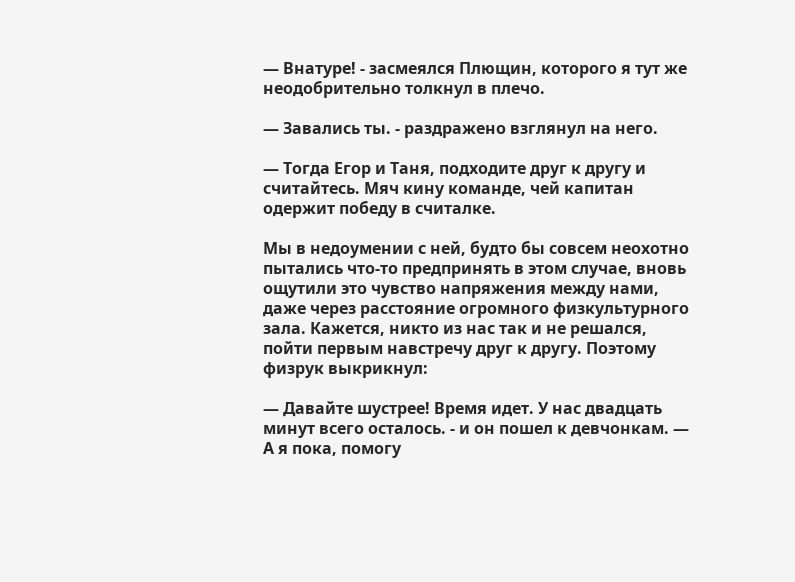— Внатуре! - засмеялся Плющин, которого я тут же неодобрительно толкнул в плечо.

— Завались ты. - раздражено взглянул на него.

— Тогда Егор и Таня, подходите друг к другу и считайтесь. Мяч кину команде, чей капитан одержит победу в считалке.

Мы в недоумении с ней, будто бы совсем неохотно пытались что-то предпринять в этом случае, вновь ощутили это чувство напряжения между нами, даже через расстояние огромного физкультурного зала. Кажется, никто из нас так и не решался, пойти первым навстречу друг к другу. Поэтому физрук выкрикнул:

— Давайте шустрее! Время идет. У нас двадцать минут всего осталось. - и он пошел к девчонкам. — А я пока, помогу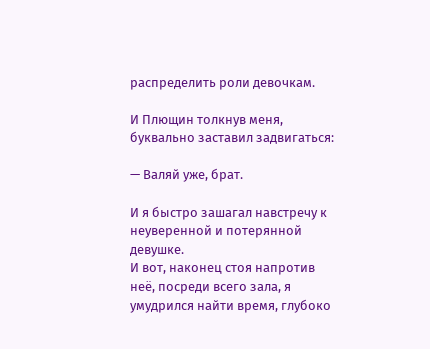распределить роли девочкам.

И Плющин толкнув меня, буквально заставил задвигаться:

— Валяй уже, брат.

И я быстро зашагал навстречу к неуверенной и потерянной девушке.
И вот, наконец стоя напротив неё, посреди всего зала, я умудрился найти время, глубоко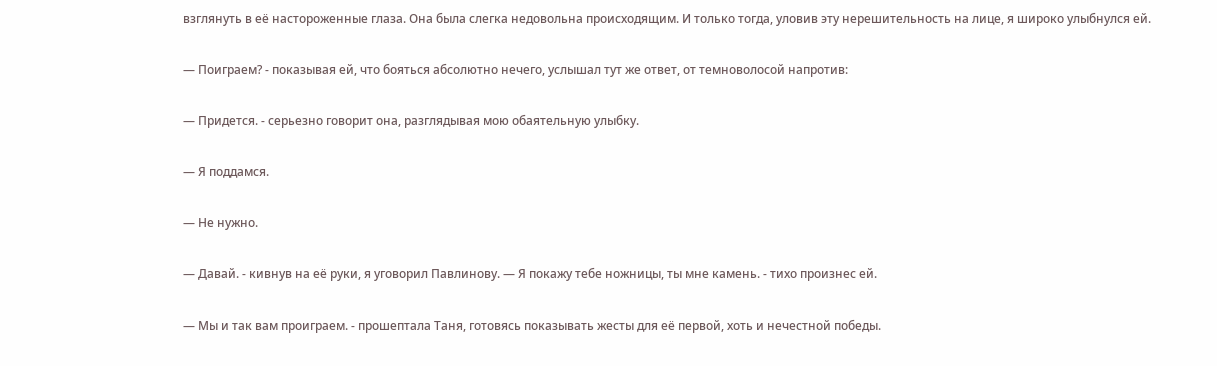взглянуть в её настороженные глаза. Она была слегка недовольна происходящим. И только тогда, уловив эту нерешительность на лице, я широко улыбнулся ей.

— Поиграем? - показывая ей, что бояться абсолютно нечего, услышал тут же ответ, от темноволосой напротив:

— Придется. - серьезно говорит она, разглядывая мою обаятельную улыбку.

— Я поддамся.

— Не нужно.

— Давай. - кивнув на её руки, я уговорил Павлинову. — Я покажу тебе ножницы, ты мне камень. - тихо произнес ей.

— Мы и так вам проиграем. - прошептала Таня, готовясь показывать жесты для её первой, хоть и нечестной победы.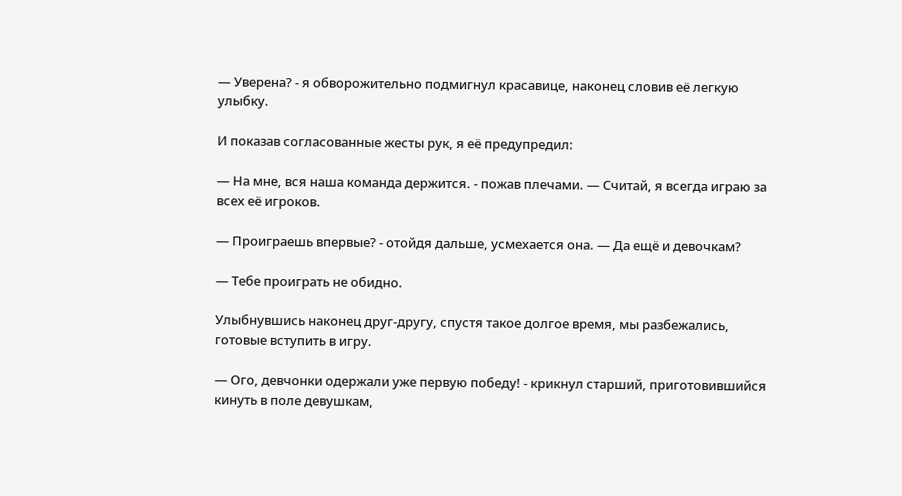— Уверена? - я обворожительно подмигнул красавице, наконец словив её легкую улыбку.

И показав согласованные жесты рук, я её предупредил:

— На мне, вся наша команда держится. - пожав плечами. — Считай, я всегда играю за всех её игроков.

— Проиграешь впервые? - отойдя дальше, усмехается она. — Да ещё и девочкам?

— Тебе проиграть не обидно.

Улыбнувшись наконец друг-другу, спустя такое долгое время, мы разбежались, готовые вступить в игру.

— Ого, девчонки одержали уже первую победу! - крикнул старший, приготовившийся кинуть в поле девушкам,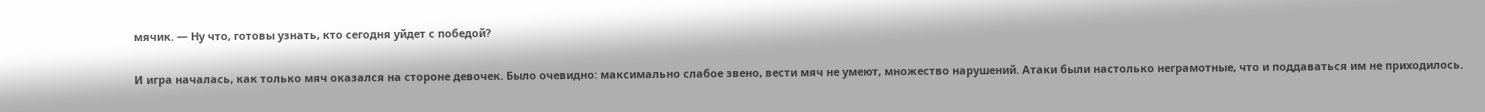мячик. — Ну что, готовы узнать, кто сегодня уйдет с победой?

И игра началась, как только мяч оказался на стороне девочек. Было очевидно: максимально слабое звено, вести мяч не умеют, множество нарушений. Атаки были настолько неграмотные, что и поддаваться им не приходилось.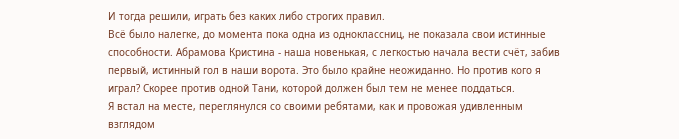И тогда решили, играть без каких либо строгих правил.
Всё было налегке, до момента пока одна из одноклассниц, не показала свои истинные способности. Абрамова Кристина - наша новенькая, с легкостью начала вести счёт, забив первый, истинный гол в наши ворота. Это было крайне неожиданно. Но против кого я играл? Скорее против одной Тани, которой должен был тем не менее поддаться.
Я встал на месте, переглянулся со своими ребятами, как и провожая удивленным взглядом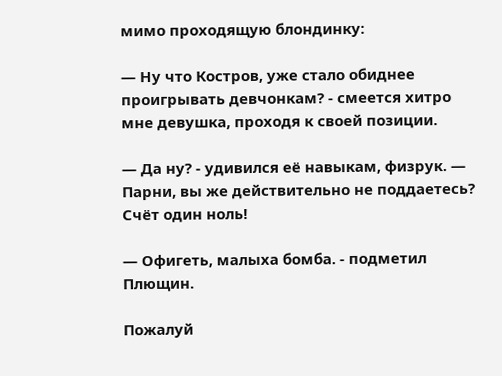мимо проходящую блондинку:

— Ну что Костров, уже стало обиднее проигрывать девчонкам? - смеется хитро мне девушка, проходя к своей позиции.

— Да ну? - удивился её навыкам, физрук. — Парни, вы же действительно не поддаетесь? Счёт один ноль!

— Офигеть, малыха бомба. - подметил Плющин.

Пожалуй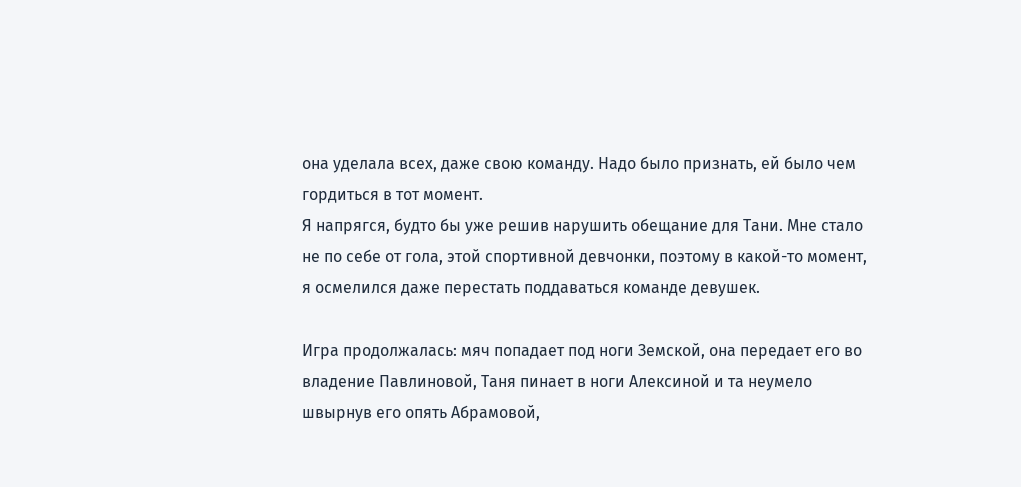она уделала всех, даже свою команду. Надо было признать, ей было чем гордиться в тот момент.
Я напрягся, будто бы уже решив нарушить обещание для Тани. Мне стало не по себе от гола, этой спортивной девчонки, поэтому в какой-то момент, я осмелился даже перестать поддаваться команде девушек.

Игра продолжалась: мяч попадает под ноги Земской, она передает его во владение Павлиновой, Таня пинает в ноги Алексиной и та неумело швырнув его опять Абрамовой,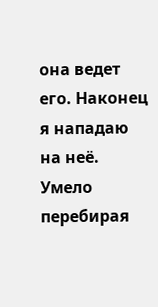она ведет его. Наконец я нападаю на неё. Умело перебирая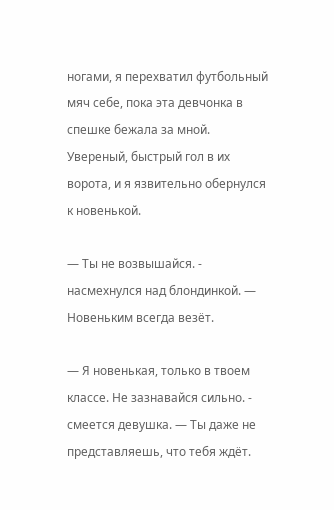ногами, я перехватил футбольный мяч себе, пока эта девчонка в спешке бежала за мной.
Увереный, быстрый гол в их ворота, и я язвительно обернулся к новенькой.

— Ты не возвышайся. - насмехнулся над блондинкой. — Новеньким всегда везёт.

— Я новенькая, только в твоем классе. Не зазнавайся сильно. - смеется девушка. — Ты даже не представляешь, что тебя ждёт.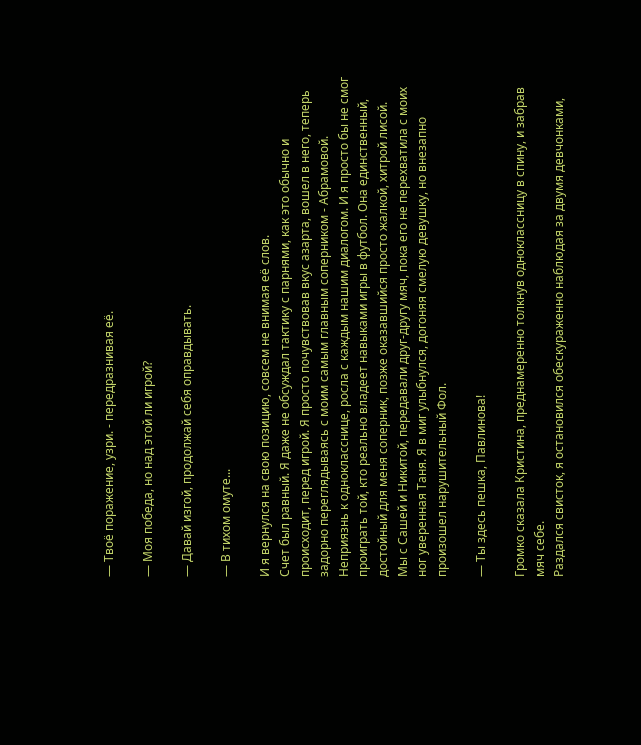— Твоё поражение, узри. - передразнивая её.

— Моя победа, но над этой ли игрой?

— Давай изгой, продолжай себя оправдывать.

— В тихом омуте...

И я вернулся на свою позицию, совсем не внимая её слов.
Счет был равный. Я даже не обсуждал тактику с парнями, как это обычно и происходит, перед игрой. Я просто почувствовав вкус азарта, вошел в него, теперь задорно переглядываясь с моим самым главным соперником - Абрамовой. Неприязнь к однокласснице, росла с каждым нашим диалогом. И я просто бы не смог проиграть той, кто реально владеет навыками игры в футбол. Она единственный, достойный для меня соперник, позже оказавшийся просто жалкой, хитрой лисой.
Мы с Сашей и Никитой, передавали друг-другу мяч, пока его не перехватила с моих ног уверенная Таня. Я в миг улыбнулся, догоняя смелую девушку, но внезапно произошел нарушительный Фол.

— Ты здесь пешка, Павлинова!

Громко сказала Кристина, преднамеренно толкнув одноклассницу в спину, и забрав мяч себе.
Раздался свисток, я остановился обескураженно наблюдая за двумя девчонками,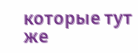которые тут же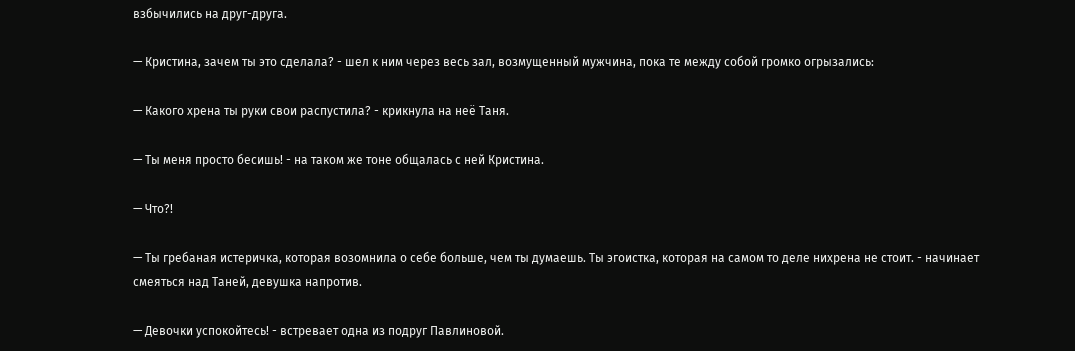взбычились на друг-друга.

— Кристина, зачем ты это сделала? - шел к ним через весь зал, возмущенный мужчина, пока те между собой громко огрызались:

— Какого хрена ты руки свои распустила? - крикнула на неё Таня.

— Ты меня просто бесишь! - на таком же тоне общалась с ней Кристина.

— Что?!

— Ты гребаная истеричка, которая возомнила о себе больше, чем ты думаешь. Ты эгоистка, которая на самом то деле нихрена не стоит. - начинает смеяться над Таней, девушка напротив.

— Девочки успокойтесь! - встревает одна из подруг Павлиновой.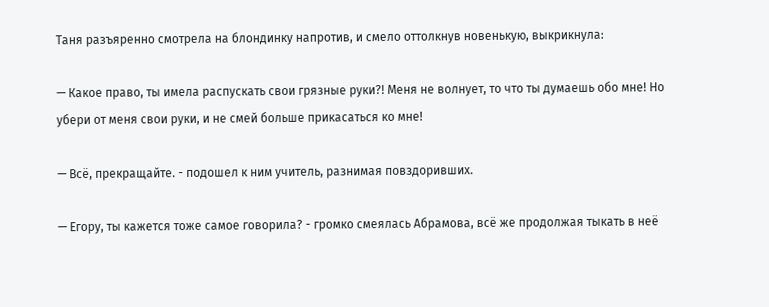Таня разъяренно смотрела на блондинку напротив, и смело оттолкнув новенькую, выкрикнула:

— Какое право, ты имела распускать свои грязные руки?! Меня не волнует, то что ты думаешь обо мне! Но убери от меня свои руки, и не смей больше прикасаться ко мне!

— Всё, прекращайте. - подошел к ним учитель, разнимая повздоривших.

— Егору, ты кажется тоже самое говорила? - громко смеялась Абрамова, всё же продолжая тыкать в неё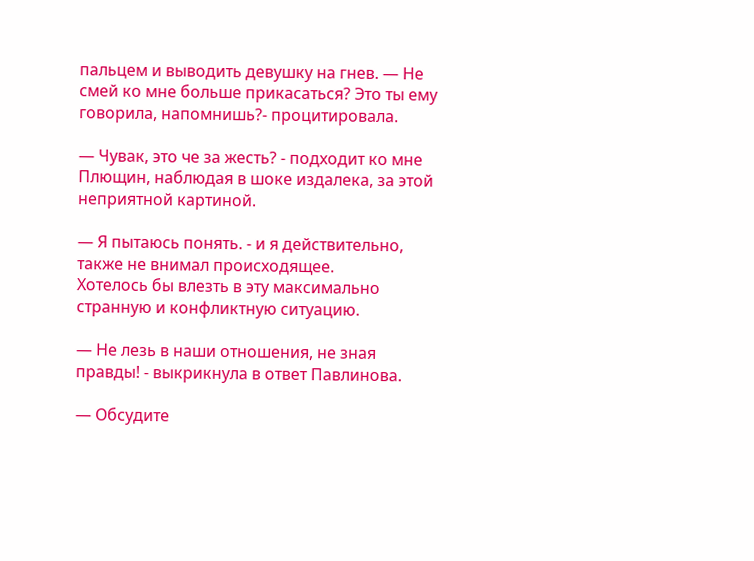пальцем и выводить девушку на гнев. — Не смей ко мне больше прикасаться? Это ты ему говорила, напомнишь?- процитировала.

— Чувак, это че за жесть? - подходит ко мне Плющин, наблюдая в шоке издалека, за этой неприятной картиной.

— Я пытаюсь понять. - и я действительно, также не внимал происходящее.
Хотелось бы влезть в эту максимально странную и конфликтную ситуацию.

— Не лезь в наши отношения, не зная правды! - выкрикнула в ответ Павлинова.

— Обсудите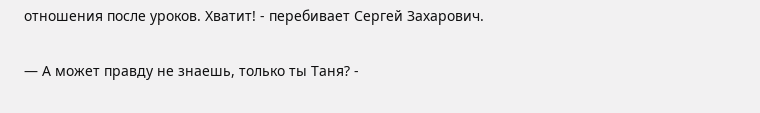отношения после уроков. Хватит! - перебивает Сергей Захарович.

— А может правду не знаешь, только ты Таня? -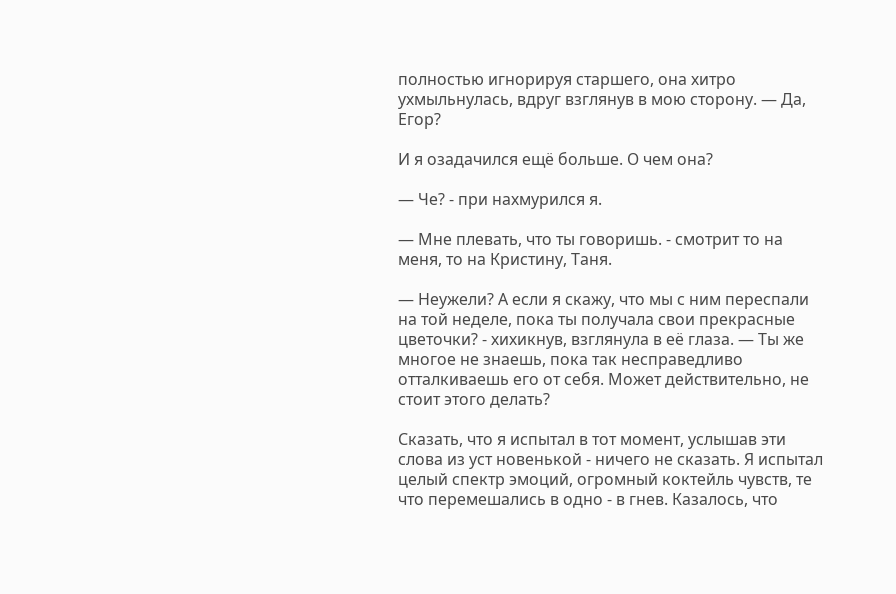полностью игнорируя старшего, она хитро ухмыльнулась, вдруг взглянув в мою сторону. — Да, Егор?

И я озадачился ещё больше. О чем она?

— Че? - при нахмурился я.

— Мне плевать, что ты говоришь. - смотрит то на меня, то на Кристину, Таня.

— Неужели? А если я скажу, что мы с ним переспали на той неделе, пока ты получала свои прекрасные цветочки? - хихикнув, взглянула в её глаза. — Ты же многое не знаешь, пока так несправедливо отталкиваешь его от себя. Может действительно, не стоит этого делать?

Сказать, что я испытал в тот момент, услышав эти слова из уст новенькой - ничего не сказать. Я испытал целый спектр эмоций, огромный коктейль чувств, те что перемешались в одно - в гнев. Казалось, что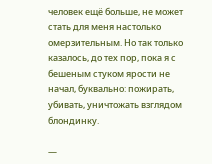человек ещё больше, не может стать для меня настолько омерзительным. Но так только казалось, до тех пор, пока я с бешеным стуком ярости не начал, буквально: пожирать, убивать, уничтожать взглядом блондинку.

—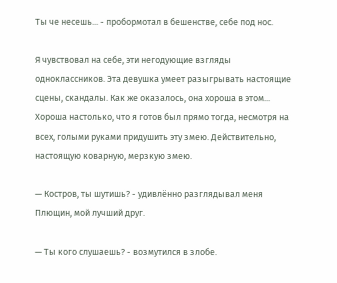Ты че несешь... - пробормотал в бешенстве, себе под нос.

Я чувствовал на себе, эти негодующие взгляды одноклассников. Эта девушка умеет разыгрывать настоящие сцены, скандалы. Как же оказалось, она хороша в этом... Хороша настолько, что я готов был прямо тогда, несмотря на всех, голыми руками придушить эту змею. Действительно, настоящую коварную, мерзкую змею.

— Костров, ты шутишь? - удивлённо разглядывал меня Плющин, мой лучший друг.

— Ты кого слушаешь? - возмутился в злобе.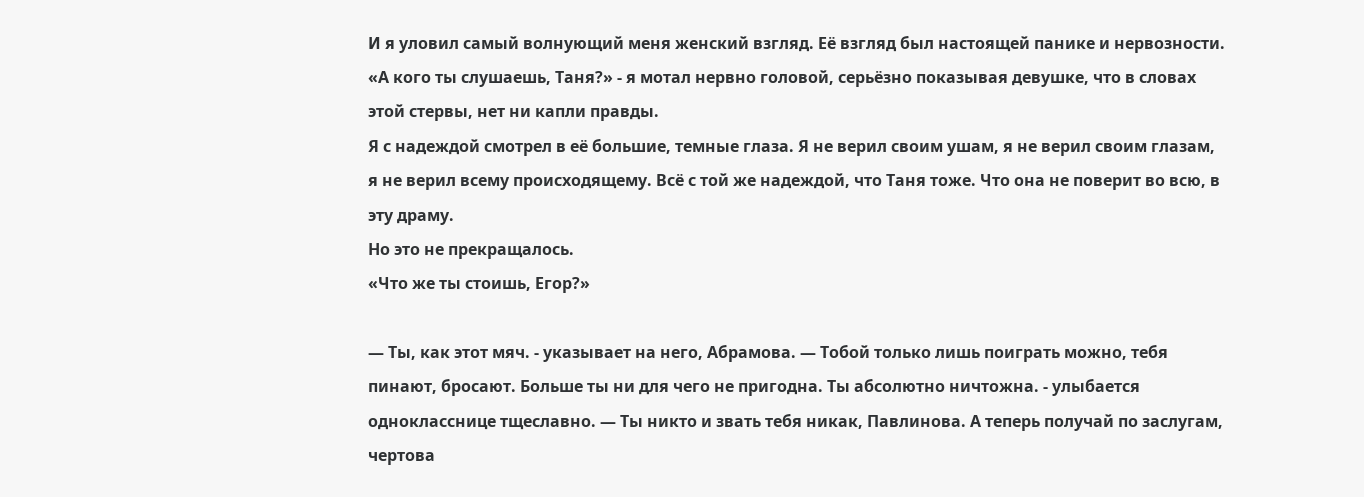И я уловил самый волнующий меня женский взгляд. Её взгляд был настоящей панике и нервозности.
«А кого ты слушаешь, Таня?» - я мотал нервно головой, серьёзно показывая девушке, что в словах этой стервы, нет ни капли правды.
Я с надеждой смотрел в её большие, темные глаза. Я не верил своим ушам, я не верил своим глазам, я не верил всему происходящему. Всё с той же надеждой, что Таня тоже. Что она не поверит во всю, в эту драму.
Но это не прекращалось.
«Что же ты стоишь, Егор?»

— Ты, как этот мяч. - указывает на него, Абрамова. — Тобой только лишь поиграть можно, тебя пинают, бросают. Больше ты ни для чего не пригодна. Ты абсолютно ничтожна. - улыбается однокласснице тщеславно. — Ты никто и звать тебя никак, Павлинова. А теперь получай по заслугам, чертова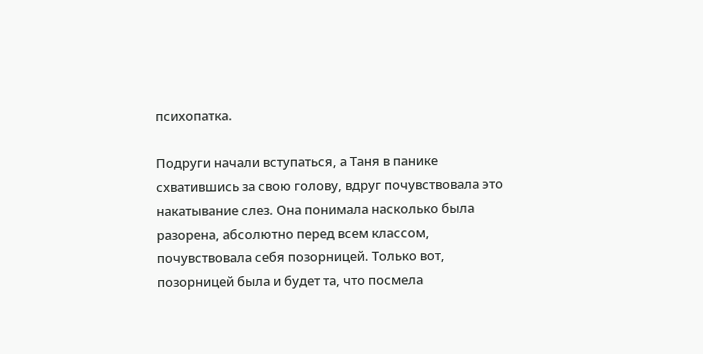психопатка.

Подруги начали вступаться, а Таня в панике схватившись за свою голову, вдруг почувствовала это накатывание слез. Она понимала насколько была разорена, абсолютно перед всем классом, почувствовала себя позорницей. Только вот, позорницей была и будет та, что посмела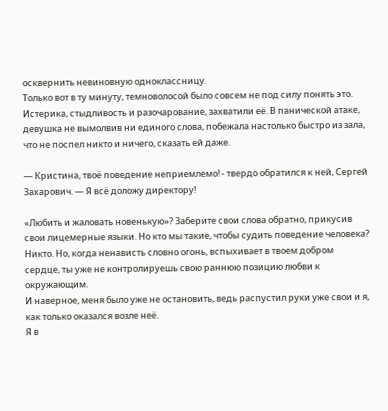осквернить невиновную одноклассницу.
Только вот в ту минуту, темноволосой было совсем не под силу понять это. Истерика, стыдливость и разочарование, захватили её. В панической атаке, девушка не вымолвив ни единого слова, побежала настолько быстро из зала, что не поспел никто и ничего, сказать ей даже.

— Кристина, твоё поведение неприемлемо! - твердо обратился к ней, Сергей Захарович. — Я всё доложу директору!

«Любить и жаловать новенькую»? Заберите свои слова обратно, прикусив свои лицемерные языки. Но кто мы такие, чтобы судить поведение человека? Никто. Но, когда ненависть словно огонь, вспыхивает в твоем добром сердце, ты уже не контролируешь свою раннюю позицию любви к окружающим.
И наверное, меня было уже не остановить, ведь распустил руки уже свои и я, как только оказался возле неё.
Я в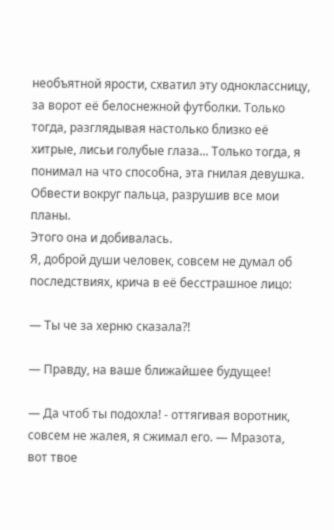необъятной ярости, схватил эту одноклассницу, за ворот её белоснежной футболки. Только тогда, разглядывая настолько близко её хитрые, лисьи голубые глаза... Только тогда, я понимал на что способна, эта гнилая девушка. Обвести вокруг пальца, разрушив все мои планы.
Этого она и добивалась.
Я, доброй души человек, совсем не думал об последствиях, крича в её бесстрашное лицо:

— Ты че за херню сказала?!

— Правду, на ваше ближайшее будущее!

— Да чтоб ты подохла! - оттягивая воротник, совсем не жалея, я сжимал его. — Мразота, вот твое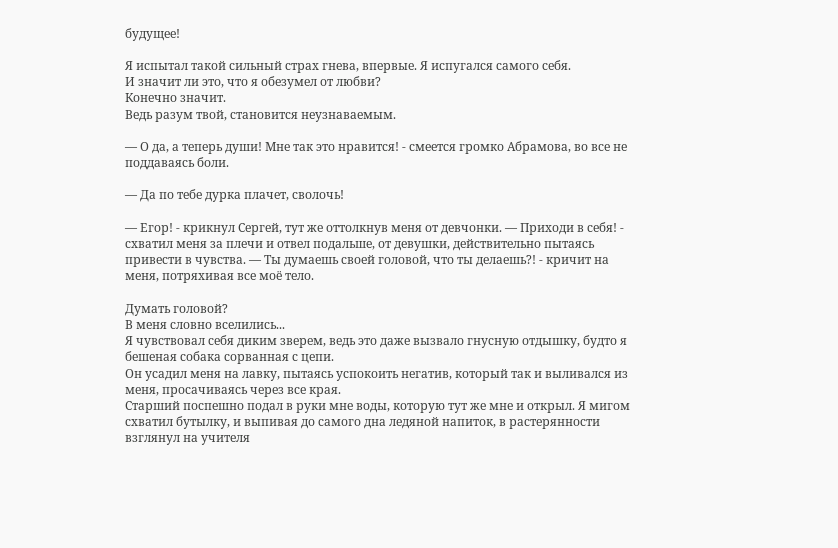будущее!

Я испытал такой сильный страх гнева, впервые. Я испугался самого себя.
И значит ли это, что я обезумел от любви?
Конечно значит.
Ведь разум твой, становится неузнаваемым.

— О да, а теперь души! Мне так это нравится! - смеется громко Абрамова, во все не поддаваясь боли.

— Да по тебе дурка плачет, сволочь!

— Егор! - крикнул Сергей, тут же оттолкнув меня от девчонки. — Приходи в себя! - схватил меня за плечи и отвел подальше, от девушки, действительно пытаясь привести в чувства. — Ты думаешь своей головой, что ты делаешь?! - кричит на меня, потряхивая все моё тело.

Думать головой?
В меня словно вселились...
Я чувствовал себя диким зверем, ведь это даже вызвало гнусную отдышку, будто я бешеная собака сорванная с цепи.
Он усадил меня на лавку, пытаясь успокоить негатив, который так и выливался из меня, просачиваясь через все края.
Старший поспешно подал в руки мне воды, которую тут же мне и открыл. Я мигом схватил бутылку, и выпивая до самого дна ледяной напиток, в растерянности взглянул на учителя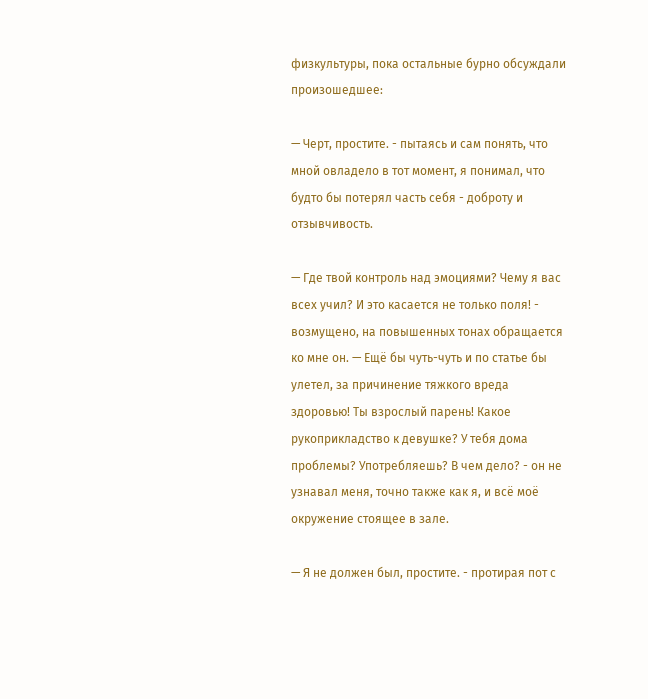физкультуры, пока остальные бурно обсуждали произошедшее:

— Черт, простите. - пытаясь и сам понять, что мной овладело в тот момент, я понимал, что будто бы потерял часть себя - доброту и отзывчивость.

— Где твой контроль над эмоциями? Чему я вас всех учил? И это касается не только поля! - возмущено, на повышенных тонах обращается ко мне он. — Ещё бы чуть-чуть и по статье бы улетел, за причинение тяжкого вреда здоровью! Ты взрослый парень! Какое рукоприкладство к девушке? У тебя дома проблемы? Употребляешь? В чем дело? - он не узнавал меня, точно также как я, и всё моё окружение стоящее в зале.

— Я не должен был, простите. - протирая пот с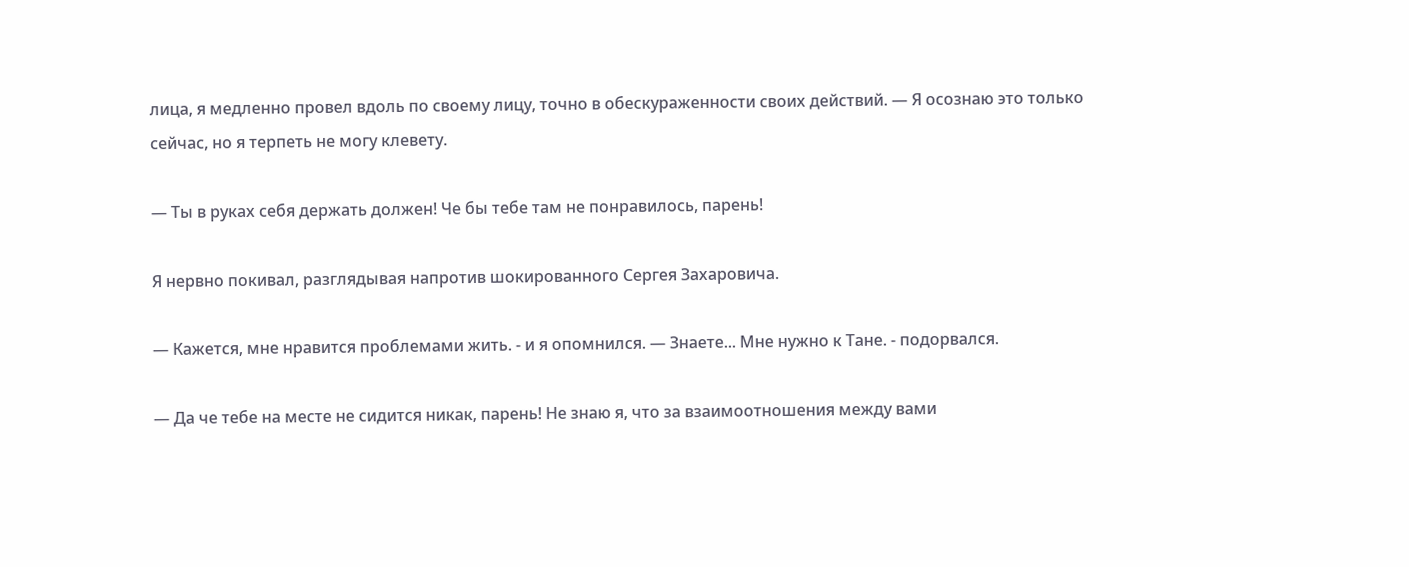лица, я медленно провел вдоль по своему лицу, точно в обескураженности своих действий. — Я осознаю это только сейчас, но я терпеть не могу клевету.

— Ты в руках себя держать должен! Че бы тебе там не понравилось, парень!

Я нервно покивал, разглядывая напротив шокированного Сергея Захаровича.

— Кажется, мне нравится проблемами жить. - и я опомнился. — Знаете... Мне нужно к Тане. - подорвался.

— Да че тебе на месте не сидится никак, парень! Не знаю я, что за взаимоотношения между вами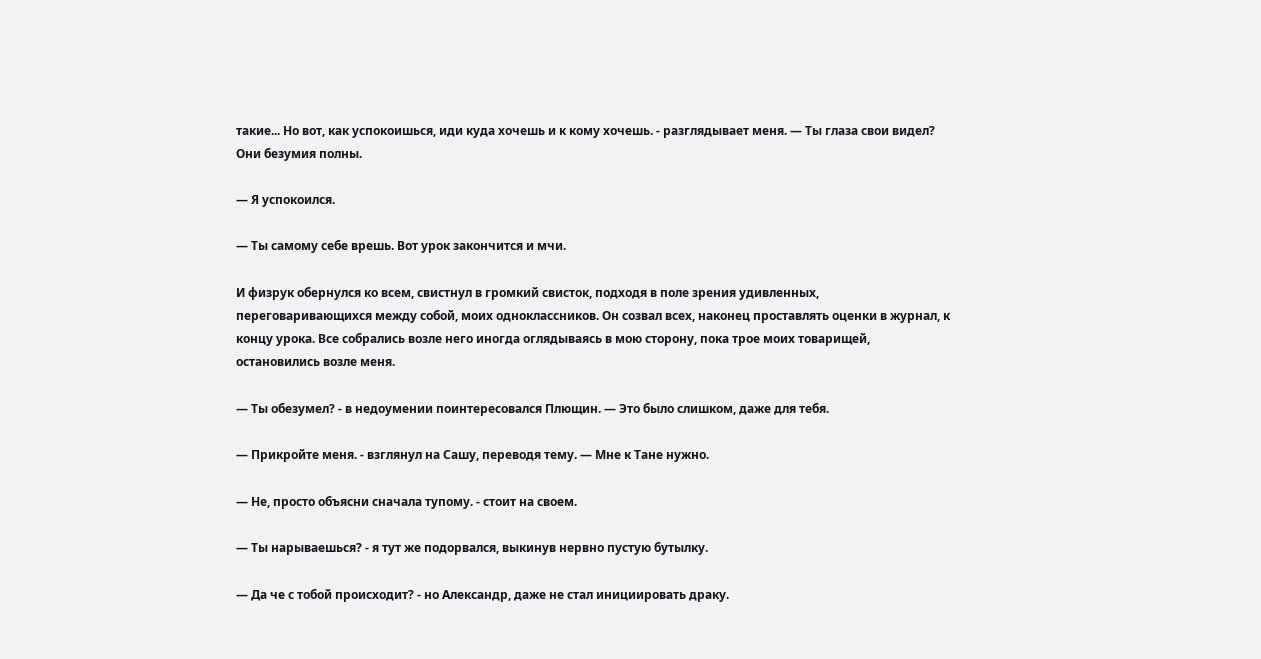такие... Но вот, как успокоишься, иди куда хочешь и к кому хочешь. - разглядывает меня. — Ты глаза свои видел? Они безумия полны.

— Я успокоился.

— Ты самому себе врешь. Вот урок закончится и мчи.

И физрук обернулся ко всем, свистнул в громкий свисток, подходя в поле зрения удивленных, переговаривающихся между собой, моих одноклассников. Он созвал всех, наконец проставлять оценки в журнал, к концу урока. Все собрались возле него иногда оглядываясь в мою сторону, пока трое моих товарищей, остановились возле меня.

— Ты обезумел? - в недоумении поинтересовался Плющин. — Это было слишком, даже для тебя.

— Прикройте меня. - взглянул на Сашу, переводя тему. — Мне к Тане нужно.

— Не, просто объясни сначала тупому. - стоит на своем.

— Ты нарываешься? - я тут же подорвался, выкинув нервно пустую бутылку.

— Да че с тобой происходит? - но Александр, даже не стал инициировать драку.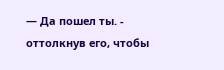— Да пошел ты. - оттолкнув его, чтобы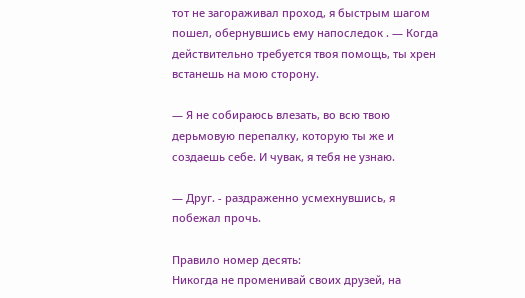тот не загораживал проход, я быстрым шагом пошел, обернувшись ему напоследок . — Когда действительно требуется твоя помощь, ты хрен встанешь на мою сторону.

— Я не собираюсь влезать, во всю твою дерьмовую перепалку, которую ты же и создаешь себе. И чувак, я тебя не узнаю.

— Друг. - раздраженно усмехнувшись, я побежал прочь.

Правило номер десять:
Никогда не променивай своих друзей, на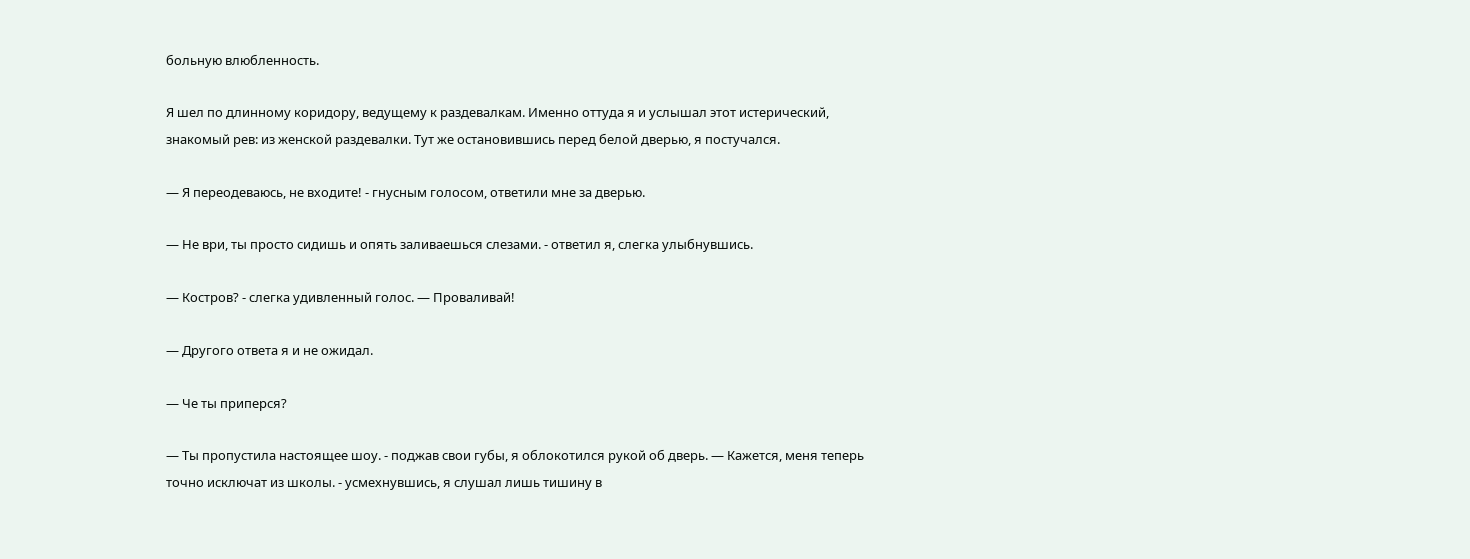больную влюбленность.

Я шел по длинному коридору, ведущему к раздевалкам. Именно оттуда я и услышал этот истерический, знакомый рев: из женской раздевалки. Тут же остановившись перед белой дверью, я постучался.

— Я переодеваюсь, не входите! - гнусным голосом, ответили мне за дверью.

— Не ври, ты просто сидишь и опять заливаешься слезами. - ответил я, слегка улыбнувшись.

— Костров? - слегка удивленный голос. — Проваливай!

— Другого ответа я и не ожидал.

— Че ты приперся?

— Ты пропустила настоящее шоу. - поджав свои губы, я облокотился рукой об дверь. — Кажется, меня теперь точно исключат из школы. - усмехнувшись, я слушал лишь тишину в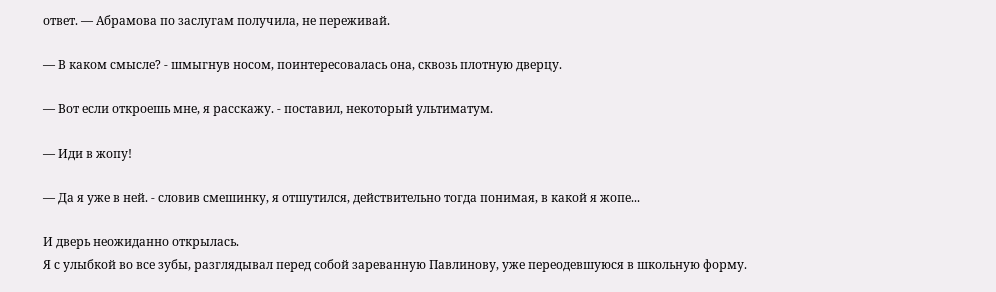ответ. — Абрамова по заслугам получила, не переживай.

— В каком смысле? - шмыгнув носом, поинтересовалась она, сквозь плотную дверцу.

— Вот если откроешь мне, я расскажу. - поставил, некоторый ультиматум.

— Иди в жопу!

— Да я уже в ней. - словив смешинку, я отшутился, действительно тогда понимая, в какой я жопе...

И дверь неожиданно открылась.
Я с улыбкой во все зубы, разглядывал перед собой зареванную Павлинову, уже переодевшуюся в школьную форму.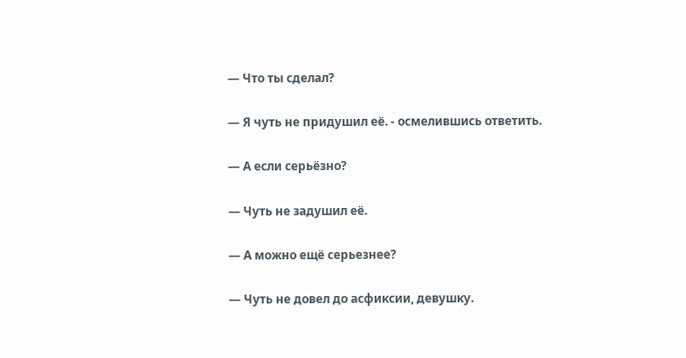— Что ты сделал?

— Я чуть не придушил её. - осмелившись ответить.

— А если серьёзно?

— Чуть не задушил её.

— А можно ещё серьезнее?

— Чуть не довел до асфиксии, девушку.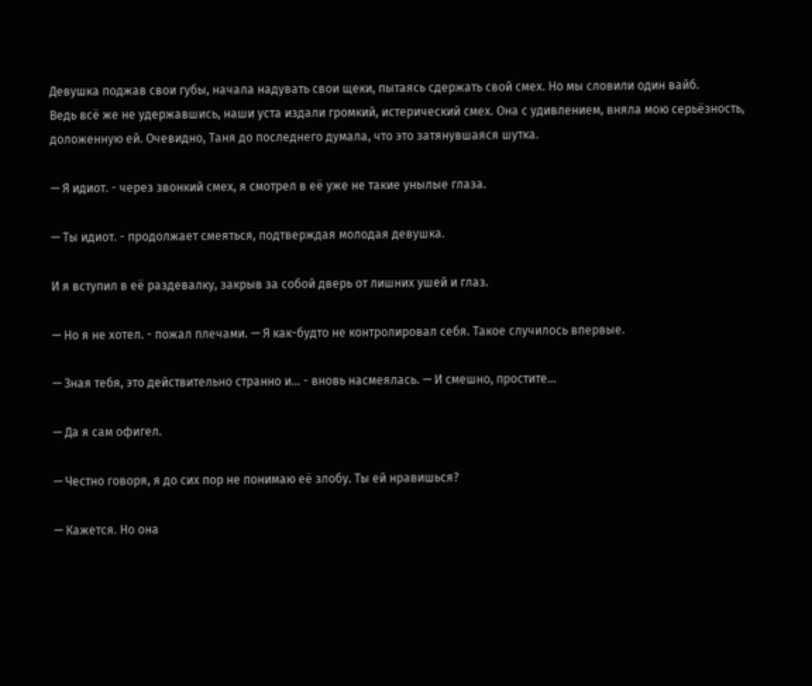Девушка поджав свои губы, начала надувать свои щеки, пытаясь сдержать свой смех. Но мы словили один вайб.
Ведь всё же не удержавшись, наши уста издали громкий, истерический смех. Она с удивлением, вняла мою серьёзность, доложенную ей. Очевидно, Таня до последнего думала, что это затянувшаяся шутка.

— Я идиот. - через звонкий смех, я смотрел в её уже не такие унылые глаза.

— Ты идиот. - продолжает смеяться, подтверждая молодая девушка.

И я вступил в её раздевалку, закрыв за собой дверь от лишних ушей и глаз.

— Но я не хотел. - пожал плечами. — Я как-будто не контролировал себя. Такое случилось впервые.

— Зная тебя, это действительно странно и... - вновь насмеялась. — И смешно, простите...

— Да я сам офигел.

— Честно говоря, я до сих пор не понимаю её злобу. Ты ей нравишься?

— Кажется. Но она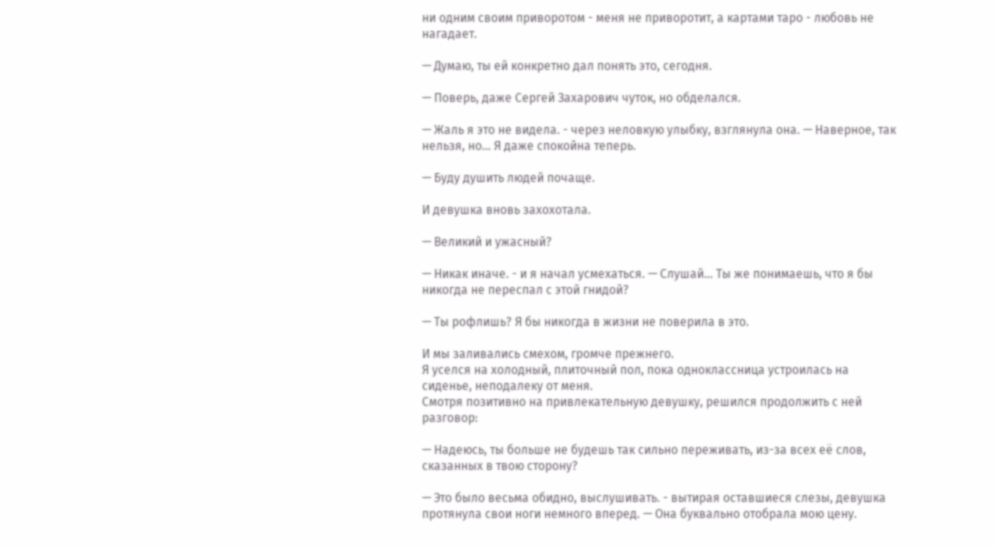ни одним своим приворотом - меня не приворотит, а картами таро - любовь не нагадает.

— Думаю, ты ей конкретно дал понять это, сегодня.

— Поверь, даже Сергей Захарович чуток, но обделался.

— Жаль я это не видела. - через неловкую улыбку, взглянула она. — Наверное, так нельзя, но... Я даже спокойна теперь.

— Буду душить людей почаще.

И девушка вновь захохотала.

— Великий и ужасный?

— Никак иначе. - и я начал усмехаться. — Слушай... Ты же понимаешь, что я бы никогда не переспал с этой гнидой?

— Ты рофлишь? Я бы никогда в жизни не поверила в это.

И мы заливались смехом, громче прежнего.
Я уселся на холодный, плиточный пол, пока одноклассница устроилась на сиденье, неподалеку от меня.
Смотря позитивно на привлекательную девушку, решился продолжить с ней разговор:

— Надеюсь, ты больше не будешь так сильно переживать, из-за всех её слов, сказанных в твою сторону?

— Это было весьма обидно, выслушивать. - вытирая оставшиеся слезы, девушка протянула свои ноги немного вперед. — Она буквально отобрала мою цену.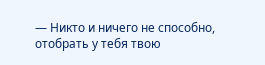— Никто и ничего не способно, отобрать у тебя твою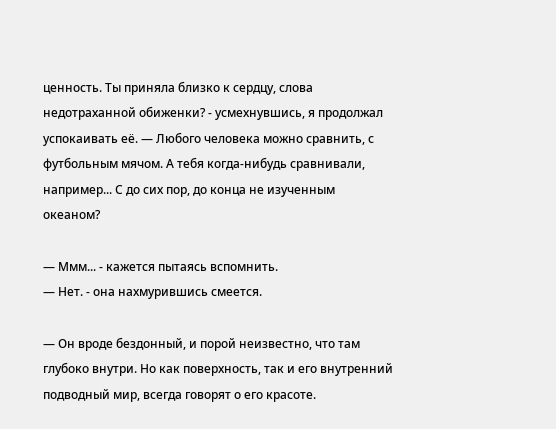ценность. Ты приняла близко к сердцу, слова недотраханной обиженки? - усмехнувшись, я продолжал успокаивать её. — Любого человека можно сравнить, с футбольным мячом. А тебя когда-нибудь сравнивали, например... С до сих пор, до конца не изученным океаном?

— Ммм... - кажется пытаясь вспомнить.
— Нет. - она нахмурившись смеется.

— Он вроде бездонный, и порой неизвестно, что там глубоко внутри. Но как поверхность, так и его внутренний подводный мир, всегда говорят о его красоте.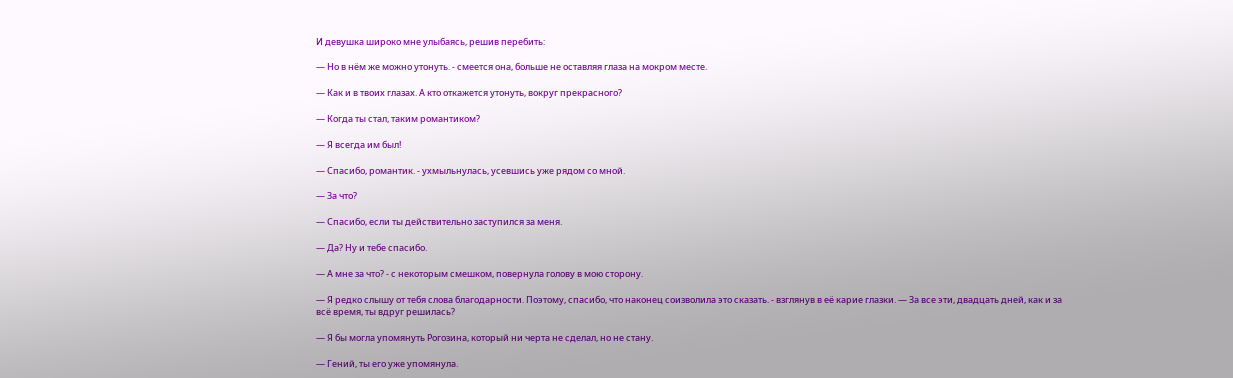И девушка широко мне улыбаясь, решив перебить:

— Но в нём же можно утонуть. - смеется она, больше не оставляя глаза на мокром месте.

— Как и в твоих глазах. А кто откажется утонуть, вокруг прекрасного?

— Когда ты стал, таким романтиком?

— Я всегда им был!

— Спасибо, романтик. - ухмыльнулась, усевшись уже рядом со мной.

— За что?

— Спасибо, если ты действительно заступился за меня.

— Да? Ну и тебе спасибо.

— А мне за что? - с некоторым смешком, повернула голову в мою сторону.

— Я редко слышу от тебя слова благодарности. Поэтому, спасибо, что наконец соизволила это сказать. - взглянув в её карие глазки. — За все эти, двадцать дней, как и за всё время, ты вдруг решилась?

— Я бы могла упомянуть Рогозина, который ни черта не сделал, но не стану.

— Гений, ты его уже упомянула.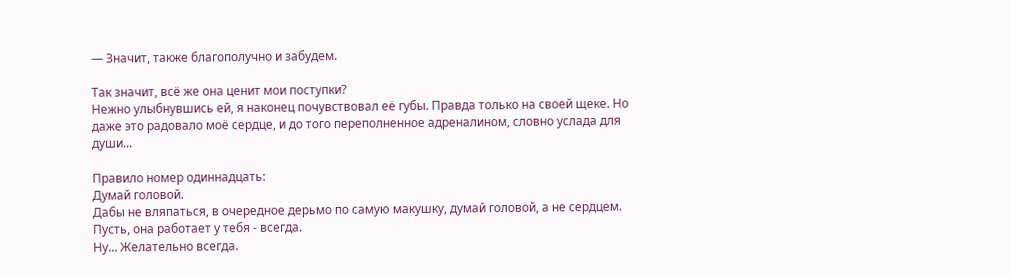— Значит, также благополучно и забудем.

Так значит, всё же она ценит мои поступки?
Нежно улыбнувшись ей, я наконец почувствовал её губы. Правда только на своей щеке. Но даже это радовало моё сердце, и до того переполненное адреналином, словно услада для души...

Правило номер одиннадцать:
Думай головой.
Дабы не вляпаться, в очередное дерьмо по самую макушку, думай головой, а не сердцем. Пусть, она работает у тебя - всегда.
Ну... Желательно всегда.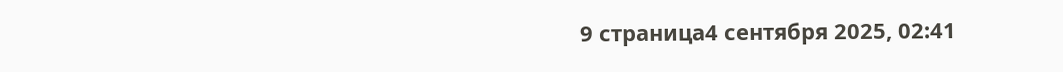9 страница4 сентября 2025, 02:41